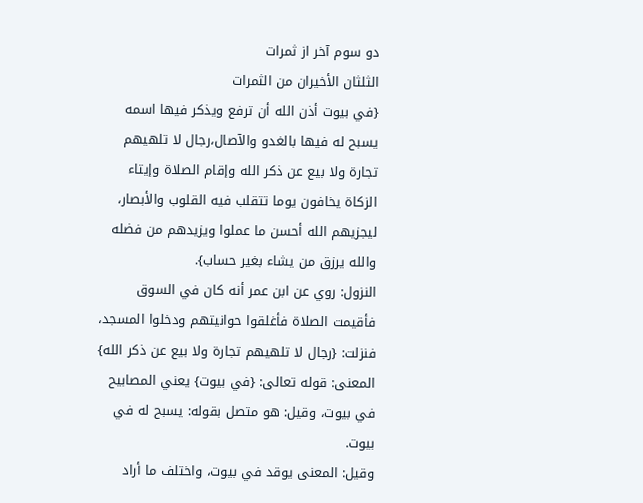دو سوم آخر از ثمرات
الثلثان الأخيران من الثمرات
{في بيوت أذن الله أن ترفع ويذكر فيها اسمه يسبح له فيها بالغدو والآصال،رجال لا تلهيهم تجارة ولا بيع عن ذكر الله وإقام الصلاة وإيتاء الزكاة يخافون يوما تتقلب فيه القلوب والأبصار، ليجزيهم الله أحسن ما عملوا ويزيدهم من فضله والله يرزق من يشاء بغير حساب}.
النزول: روي عن ابن عمر أنه كان في السوق فأقيمت الصلاة فأغلقوا حوانيتهم ودخلوا المسجد، فنزلت: {رجال لا تلهيهم تجارة ولا بيع عن ذكر الله}
المعنى: قوله تعالى: {في بيوت} يعني المصابيح في بيوت، وقيل: هو متصل بقوله: يسبح له في بيوت.
وقيل: المعنى يوقد في بيوت، واختلف ما أراد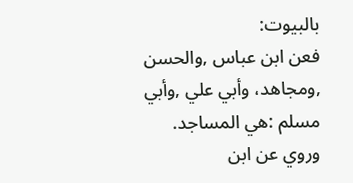بالبيوت:
فعن ابن عباس ,والحسن ,ومجاهد، وأبي علي ,وأبي مسلم :هي المساجد.
وروي عن ابن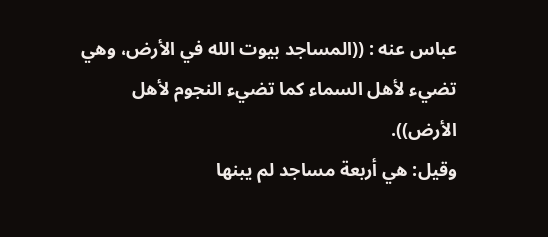عباس عنه : ((المساجد بيوت الله في الأرض، وهي تضيء لأهل السماء كما تضيء النجوم لأهل الأرض)).
وقيل: هي أربعة مساجد لم يبنها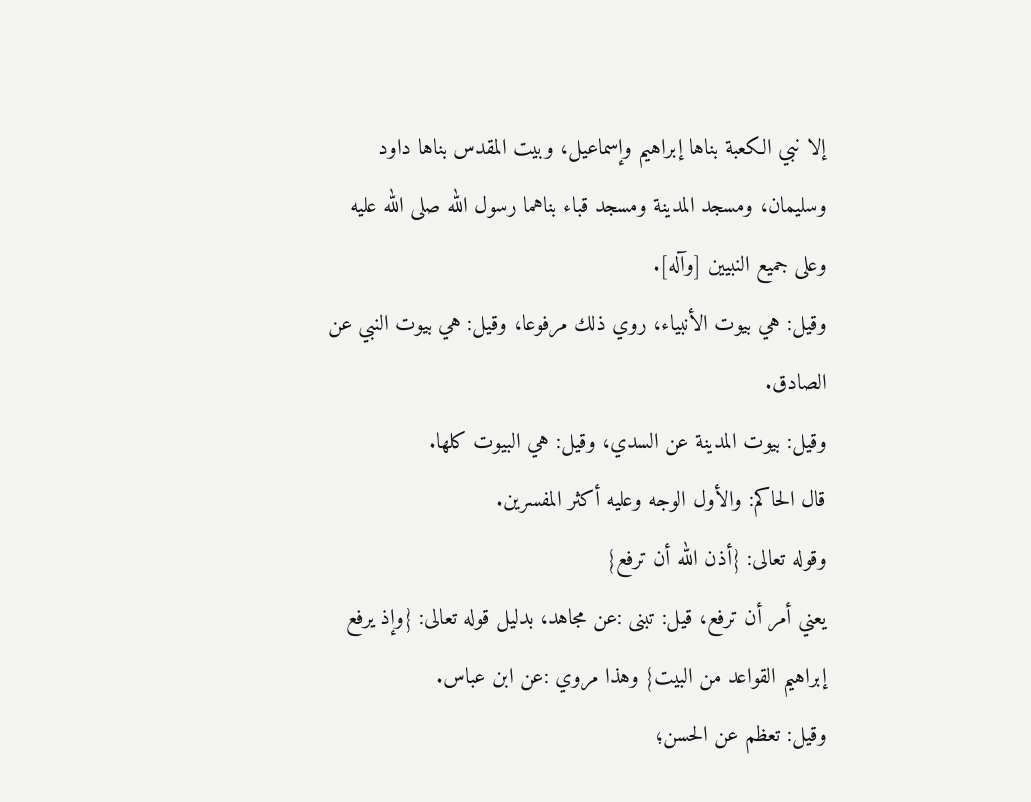إلا نبي الكعبة بناها إبراهيم وإسماعيل، وبيت المقدس بناها داود وسليمان، ومسجد المدينة ومسجد قباء بناهما رسول الله صلى الله عليه وعلى جميع النبيين [وآله].
وقيل: هي بيوت الأنبياء، روي ذلك مرفوعا، وقيل: هي بيوت النبي عن الصادق.
وقيل: بيوت المدينة عن السدي، وقيل: هي البيوت كلها.
قال الحاكم: والأول الوجه وعليه أكثر المفسرين.
وقوله تعالى: {أذن الله أن ترفع}
يعني أمر أن ترفع، قيل: تبنى :عن مجاهد، بدليل قوله تعالى: {وإذ يرفع إبراهيم القواعد من البيت} وهذا مروي :عن ابن عباس.
وقيل: تعظم عن الحسن؛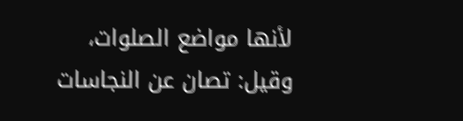لأنها مواضع الصلوات، وقيل: تصان عن النجاسات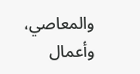والمعاصي، وأعمال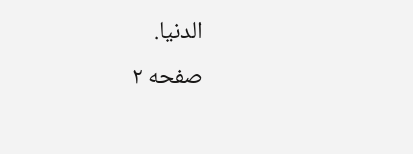الدنيا.
صفحه ۲